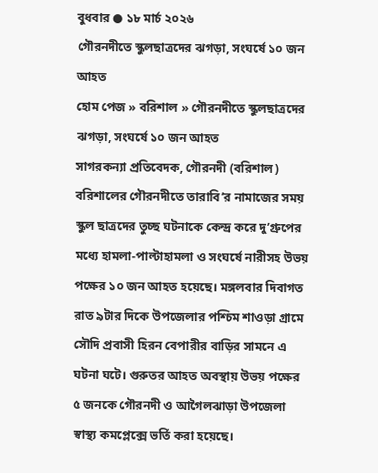বুধবার ● ১৮ মার্চ ২০২৬
গৌরনদীতে স্কুলছাত্রদের ঝগড়া, সংঘর্ষে ১০ জন আহত
হোম পেজ » বরিশাল » গৌরনদীতে স্কুলছাত্রদের ঝগড়া, সংঘর্ষে ১০ জন আহত
সাগরকন্যা প্রতিবেদক, গৌরনদী (বরিশাল)
বরিশালের গৌরনদীতে তারাবি’র নামাজের সময় স্কুল ছাত্রদের তুচ্ছ ঘটনাকে কেন্দ্র করে দু’গ্রুপের মধ্যে হামলা-পাল্টাহামলা ও সংঘর্ষে নারীসহ উভয় পক্ষের ১০ জন আহত হয়েছে। মঙ্গলবার দিবাগত রাত ৯টার দিকে উপজেলার পশ্চিম শাওড়া গ্রামে সৌদি প্রবাসী হিরন বেপারীর বাড়ির সামনে এ ঘটনা ঘটে। গুরুতর আহত অবস্থায় উভয় পক্ষের ৫ জনকে গৌরনদী ও আগৈলঝাড়া উপজেলা স্বাস্থ্য কমপ্লেক্সে ভর্তি করা হয়েছে।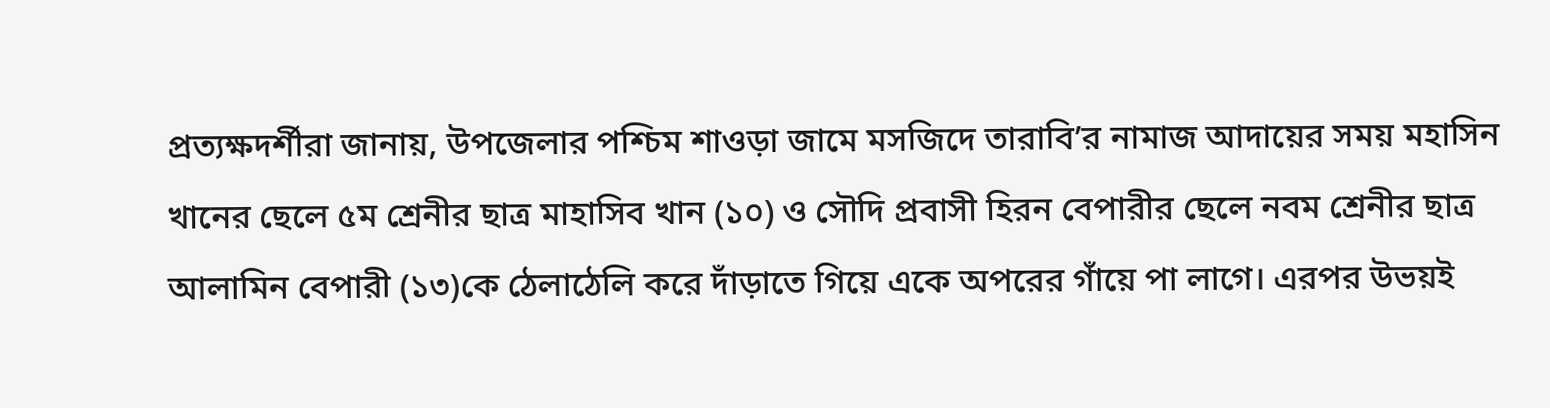প্রত্যক্ষদর্শীরা জানায়, উপজেলার পশ্চিম শাওড়া জামে মসজিদে তারাবি’র নামাজ আদায়ের সময় মহাসিন খানের ছেলে ৫ম শ্রেনীর ছাত্র মাহাসিব খান (১০) ও সৌদি প্রবাসী হিরন বেপারীর ছেলে নবম শ্রেনীর ছাত্র আলামিন বেপারী (১৩)কে ঠেলাঠেলি করে দাঁড়াতে গিয়ে একে অপরের গাঁয়ে পা লাগে। এরপর উভয়ই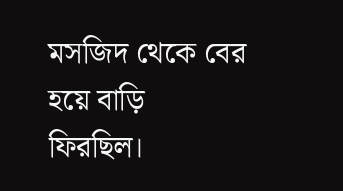মসজিদ থেকে বের হয়ে বাড়ি ফিরছিল।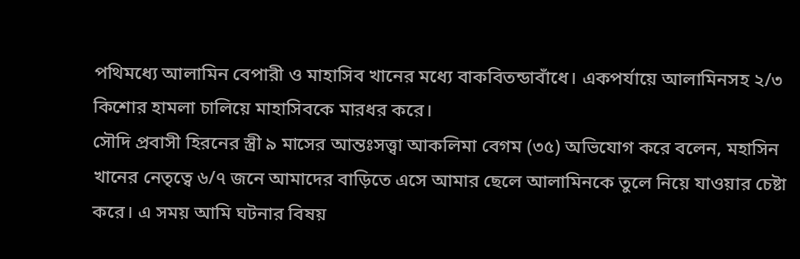পথিমধ্যে আলামিন বেপারী ও মাহাসিব খানের মধ্যে বাকবিতন্ডাবাঁধে। একপর্যায়ে আলামিনসহ ২/৩ কিশোর হামলা চালিয়ে মাহাসিবকে মারধর করে।
সৌদি প্রবাসী হিরনের স্ত্রী ৯ মাসের আন্তঃসত্ত্বা আকলিমা বেগম (৩৫) অভিযোগ করে বলেন, মহাসিন খানের নেতৃত্বে ৬/৭ জনে আমাদের বাড়িতে এসে আমার ছেলে আলামিনকে তুলে নিয়ে যাওয়ার চেষ্টা করে। এ সময় আমি ঘটনার বিষয়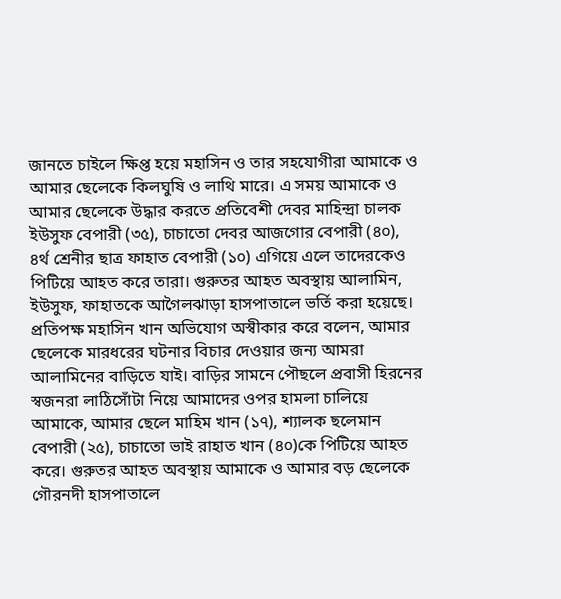জানতে চাইলে ক্ষিপ্ত হয়ে মহাসিন ও তার সহযোগীরা আমাকে ও আমার ছেলেকে কিলঘুষি ও লাথি মারে। এ সময় আমাকে ও আমার ছেলেকে উদ্ধার করতে প্রতিবেশী দেবর মাহিন্দ্রা চালক ইউসুফ বেপারী (৩৫), চাচাতো দেবর আজগোর বেপারী (৪০), ৪র্থ শ্রেনীর ছাত্র ফাহাত বেপারী (১০) এগিয়ে এলে তাদেরকেও পিটিয়ে আহত করে তারা। গুরুতর আহত অবস্থায় আলামিন, ইউসুফ, ফাহাতকে আগৈলঝাড়া হাসপাতালে ভর্তি করা হয়েছে।
প্রতিপক্ষ মহাসিন খান অভিযোগ অস্বীকার করে বলেন, আমার ছেলেকে মারধরের ঘটনার বিচার দেওয়ার জন্য আমরা আলামিনের বাড়িতে যাই। বাড়ির সামনে পৌছলে প্রবাসী হিরনের স্বজনরা লাঠিসোঁটা নিয়ে আমাদের ওপর হামলা চালিয়ে আমাকে, আমার ছেলে মাহিম খান (১৭), শ্যালক ছলেমান বেপারী (২৫), চাচাতো ভাই রাহাত খান (৪০)কে পিটিয়ে আহত করে। গুরুতর আহত অবস্থায় আমাকে ও আমার বড় ছেলেকে গৌরনদী হাসপাতালে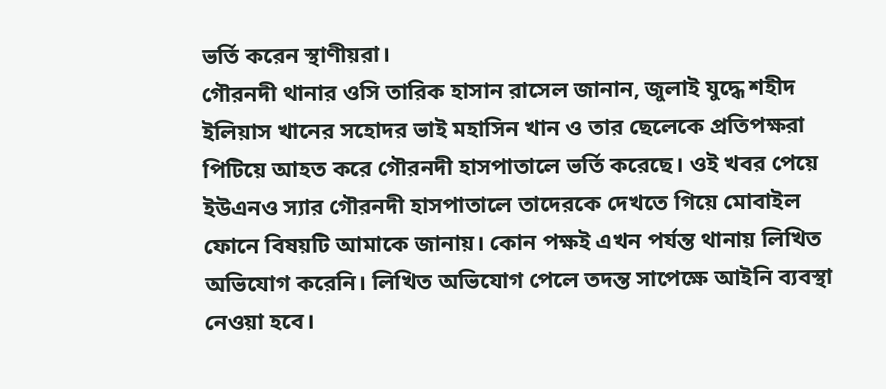ভর্তি করেন স্থাণীয়রা।
গৌরনদী থানার ওসি তারিক হাসান রাসেল জানান, জুলাই যুদ্ধে শহীদ ইলিয়াস খানের সহোদর ভাই মহাসিন খান ও তার ছেলেকে প্রতিপক্ষরা পিটিয়ে আহত করে গৌরনদী হাসপাতালে ভর্তি করেছে। ওই খবর পেয়ে ইউএনও স্যার গৌরনদী হাসপাতালে তাদেরকে দেখতে গিয়ে মোবাইল ফোনে বিষয়টি আমাকে জানায়। কোন পক্ষই এখন পর্যন্ত থানায় লিখিত অভিযোগ করেনি। লিখিত অভিযোগ পেলে তদন্ত সাপেক্ষে আইনি ব্যবস্থা নেওয়া হবে।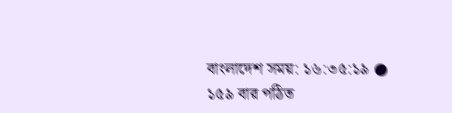বাংলাদেশ সময়: ১৬:৩৫:১৯ ● ১৫৯ বার পঠিত